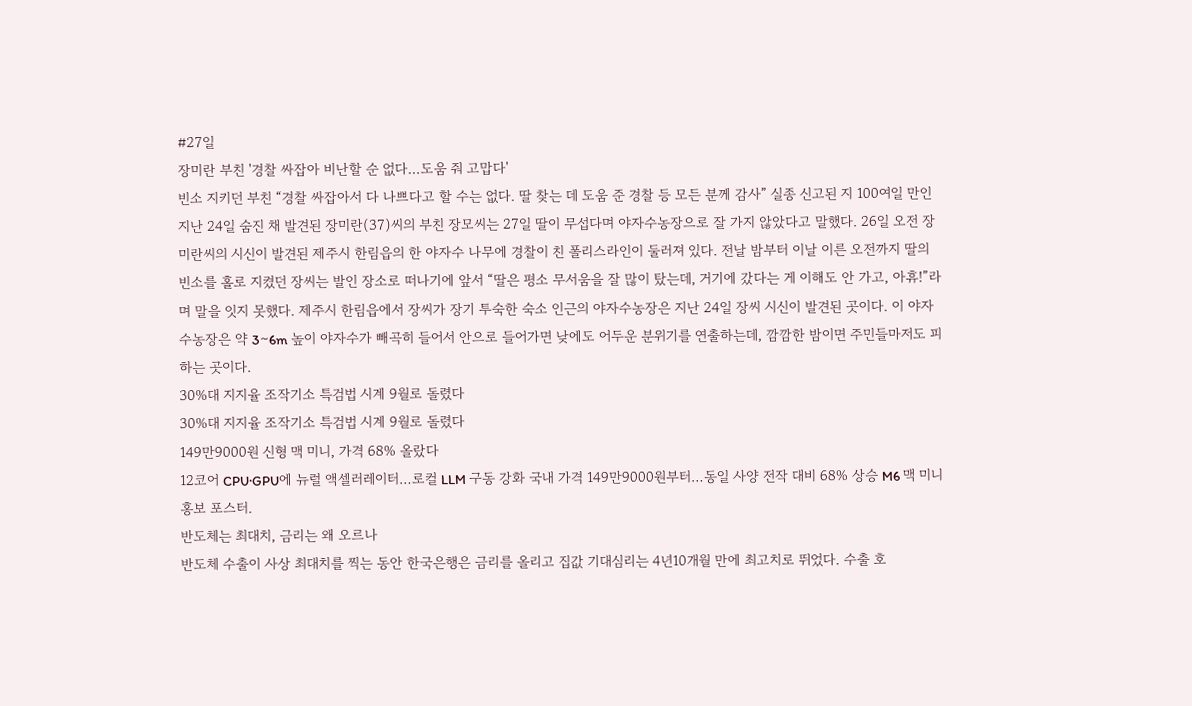#27일
장미란 부친 '경찰 싸잡아 비난할 순 없다…도움 줘 고맙다'
빈소 지키던 부친 “경찰 싸잡아서 다 나쁘다고 할 수는 없다. 딸 찾는 데 도움 준 경찰 등 모든 분께 감사” 실종 신고된 지 100여일 만인 지난 24일 숨진 채 발견된 장미란(37)씨의 부친 장모씨는 27일 딸이 무섭다며 야자수농장으로 잘 가지 않았다고 말했다. 26일 오전 장미란씨의 시신이 발견된 제주시 한림읍의 한 야자수 나무에 경찰이 친 폴리스라인이 둘러져 있다. 전날 밤부터 이날 이른 오전까지 딸의 빈소를 홀로 지켰던 장씨는 발인 장소로 떠나기에 앞서 “딸은 평소 무서움을 잘 많이 탔는데, 거기에 갔다는 게 이해도 안 가고, 아휴!”라며 말을 잇지 못했다. 제주시 한림읍에서 장씨가 장기 투숙한 숙소 인근의 야자수농장은 지난 24일 장씨 시신이 발견된 곳이다. 이 야자수농장은 약 3∼6m 높이 야자수가 빼곡히 들어서 안으로 들어가면 낮에도 어두운 분위기를 연출하는데, 깜깜한 밤이면 주민들마저도 피하는 곳이다.
30%대 지지율 조작기소 특검법 시계 9월로 돌렸다
30%대 지지율 조작기소 특검법 시계 9월로 돌렸다
149만9000원 신형 맥 미니, 가격 68% 올랐다
12코어 CPU·GPU에 뉴럴 액셀러레이터…로컬 LLM 구동 강화 국내 가격 149만9000원부터…동일 사양 전작 대비 68% 상승 M6 맥 미니 홍보 포스터.
반도체는 최대치, 금리는 왜 오르나
반도체 수출이 사상 최대치를 찍는 동안 한국은행은 금리를 올리고 집값 기대심리는 4년10개월 만에 최고치로 뛰었다. 수출 호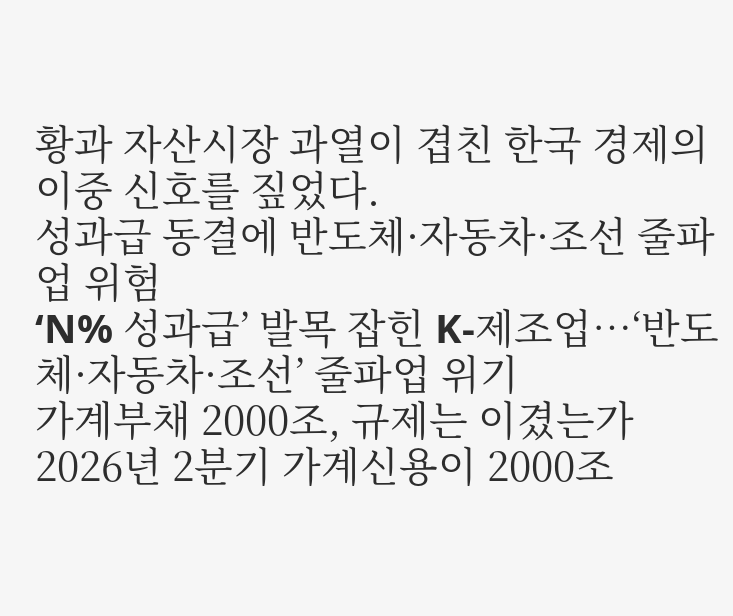황과 자산시장 과열이 겹친 한국 경제의 이중 신호를 짚었다.
성과급 동결에 반도체·자동차·조선 줄파업 위험
‘N% 성과급’ 발목 잡힌 K-제조업…‘반도체·자동차·조선’ 줄파업 위기
가계부채 2000조, 규제는 이겼는가
2026년 2분기 가계신용이 2000조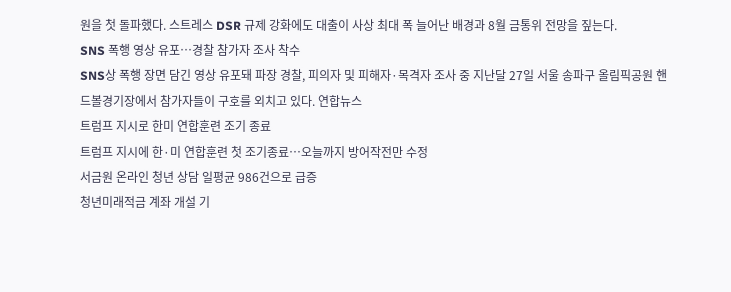원을 첫 돌파했다. 스트레스 DSR 규제 강화에도 대출이 사상 최대 폭 늘어난 배경과 8월 금통위 전망을 짚는다.
SNS 폭행 영상 유포…경찰 참가자 조사 착수
SNS상 폭행 장면 담긴 영상 유포돼 파장 경찰, 피의자 및 피해자·목격자 조사 중 지난달 27일 서울 송파구 올림픽공원 핸드볼경기장에서 참가자들이 구호를 외치고 있다. 연합뉴스
트럼프 지시로 한미 연합훈련 조기 종료
트럼프 지시에 한·미 연합훈련 첫 조기종료…오늘까지 방어작전만 수정
서금원 온라인 청년 상담 일평균 986건으로 급증
청년미래적금 계좌 개설 기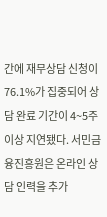간에 재무상담 신청이 76.1%가 집중되어 상담 완료 기간이 4~5주 이상 지연됐다. 서민금융진흥원은 온라인 상담 인력을 추가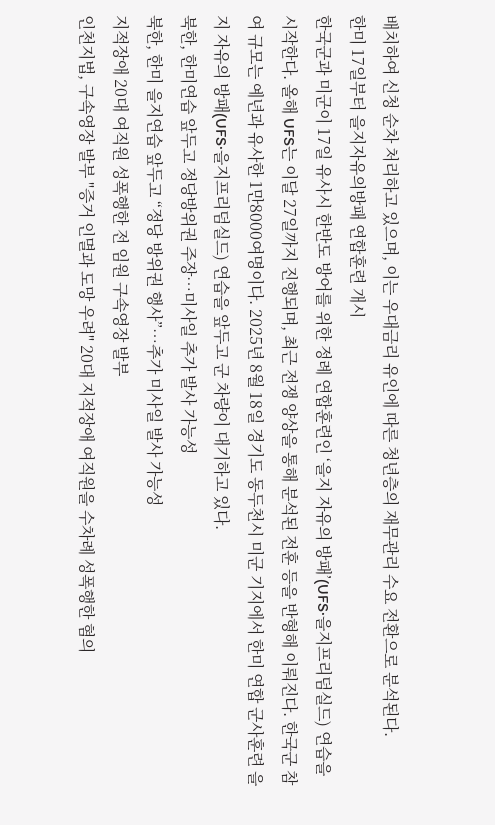배치하여 신청 순차 처리하고 있으며, 이는 우대금리 유인에 따른 청년층의 재무관리 수요 전환으로 분석된다.
한미 17일부터 을지자유의방패 연합훈련 개시
한국군과 미군이 17일 유사시 한반도 방어를 위한 정례 연합훈련인 ‘을지 자유의 방패’(UFS·을지프리덤실드) 연습을 시작한다. 올해 UFS는 이달 27일까지 진행되며, 최근 전쟁 양상을 통해 분석된 전훈 등을 반형해 이뤄진다. 한국군 참여 규모는 예년과 유사한 1만8000여명이다. 2025년 8월 18일 경기도 동두천시 미군 기지에서 한미 연합 군사훈련 을지 자유의 방패(UFS·을지프리덤실드) 연습을 앞두고 군 차량이 대기하고 있다.
북한, 한미연습 앞두고 정당방위권 주장…미사일 추가 발사 가능성
북한, 한미 을지연습 앞두고 “정당 방위권 행사”…추가 미사일 발사 가능성
지적장애 20대 여직원 성폭행한 전 임원 구속영장 발부
인천지법, 구속영장 발부 "증거 인멸과 도망 우려" 20대 지적장애 여직원을 수차례 성폭행한 혐의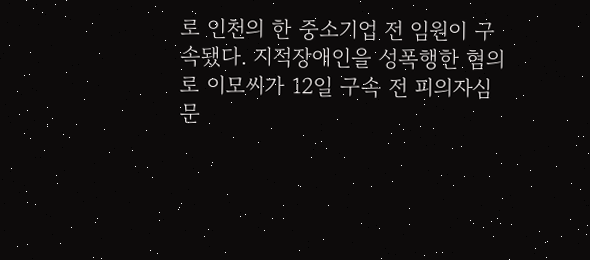로 인천의 한 중소기업 전 임원이 구속됐다. 지적장애인을 성폭행한 혐의로 이모씨가 12일 구속 전 피의자심문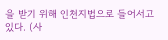을 받기 위해 인천지법으로 들어서고 있다. (사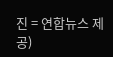진 = 연합뉴스 제공)